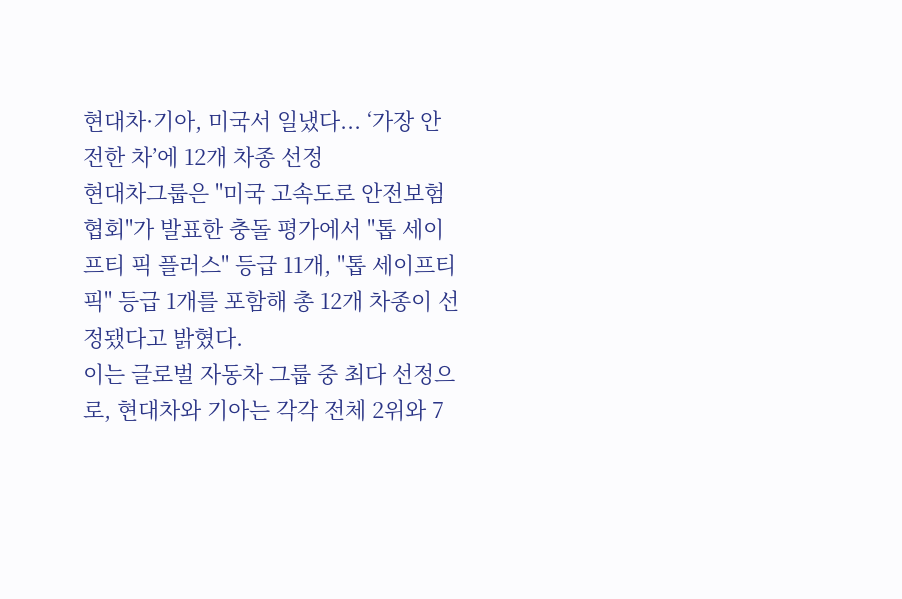현대차·기아, 미국서 일냈다... ‘가장 안전한 차’에 12개 차종 선정
현대차그룹은 "미국 고속도로 안전보험협회"가 발표한 충돌 평가에서 "톱 세이프티 픽 플러스" 등급 11개, "톱 세이프티 픽" 등급 1개를 포함해 총 12개 차종이 선정됐다고 밝혔다.
이는 글로벌 자동차 그룹 중 최다 선정으로, 현대차와 기아는 각각 전체 2위와 7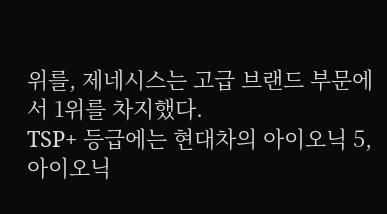위를, 제네시스는 고급 브랜드 부문에서 1위를 차지했다.
TSP+ 등급에는 현대차의 아이오닉 5, 아이오닉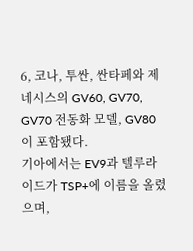6, 코나, 투싼, 싼타페와 제네시스의 GV60, GV70, GV70 전동화 모델, GV80이 포함됐다.
기아에서는 EV9과 텔루라이드가 TSP+에 이름을 올렸으며,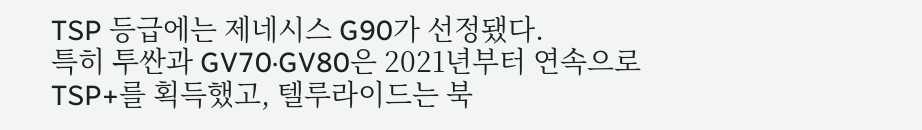TSP 등급에는 제네시스 G90가 선정됐다.
특히 투싼과 GV70·GV80은 2021년부터 연속으로 TSP+를 획득했고, 텔루라이드는 북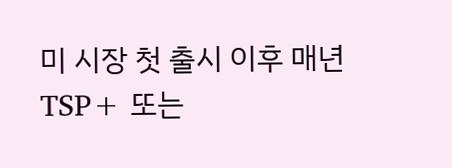미 시장 첫 출시 이후 매년 TSP+ 또는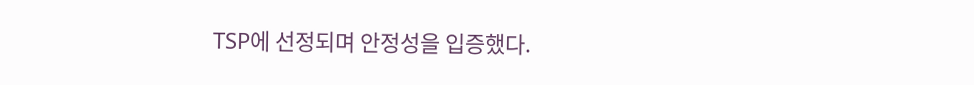TSP에 선정되며 안정성을 입증했다.